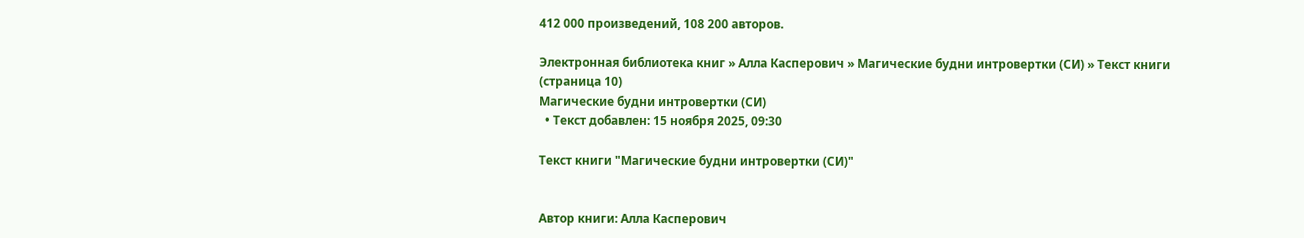412 000 произведений, 108 200 авторов.

Электронная библиотека книг » Алла Касперович » Магические будни интровертки (СИ) » Текст книги (страница 10)
Магические будни интровертки (СИ)
  • Текст добавлен: 15 ноября 2025, 09:30

Текст книги "Магические будни интровертки (СИ)"


Автор книги: Алла Касперович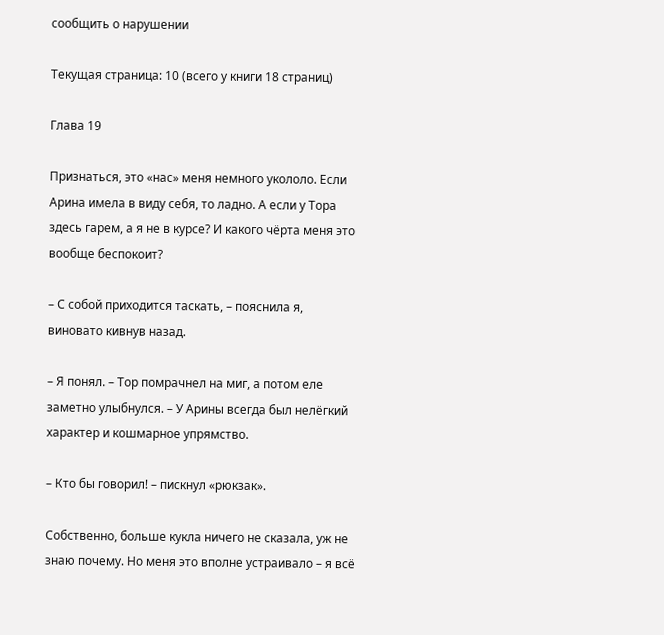сообщить о нарушении

Текущая страница: 10 (всего у книги 18 страниц)

Глава 19

Признаться, это «нас» меня немного укололо. Если Арина имела в виду себя, то ладно. А если у Тора здесь гарем, а я не в курсе? И какого чёрта меня это вообще беспокоит?

– С собой приходится таскать, – пояснила я, виновато кивнув назад.

– Я понял. – Тор помрачнел на миг, а потом еле заметно улыбнулся. – У Арины всегда был нелёгкий характер и кошмарное упрямство.

– Кто бы говорил! – пискнул «рюкзак».

Собственно, больше кукла ничего не сказала, уж не знаю почему. Но меня это вполне устраивало – я всё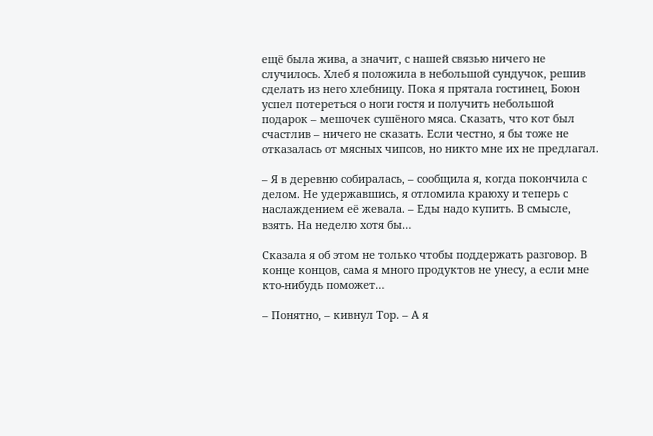ещё была жива, а значит, с нашей связью ничего не случилось. Хлеб я положила в небольшой сундучок, решив сделать из него хлебницу. Пока я прятала гостинец, Боюн успел потереться о ноги гостя и получить небольшой подарок – мешочек сушёного мяса. Сказать, что кот был счастлив – ничего не сказать. Если честно, я бы тоже не отказалась от мясных чипсов, но никто мне их не предлагал.

– Я в деревню собиралась, – сообщила я, когда покончила с делом. Не удержавшись, я отломила краюху и теперь с наслаждением её жевала. – Еды надо купить. В смысле, взять. На неделю хотя бы…

Сказала я об этом не только чтобы поддержать разговор. В конце концов, сама я много продуктов не унесу, а если мне кто-нибудь поможет…

– Понятно, – кивнул Тор. – А я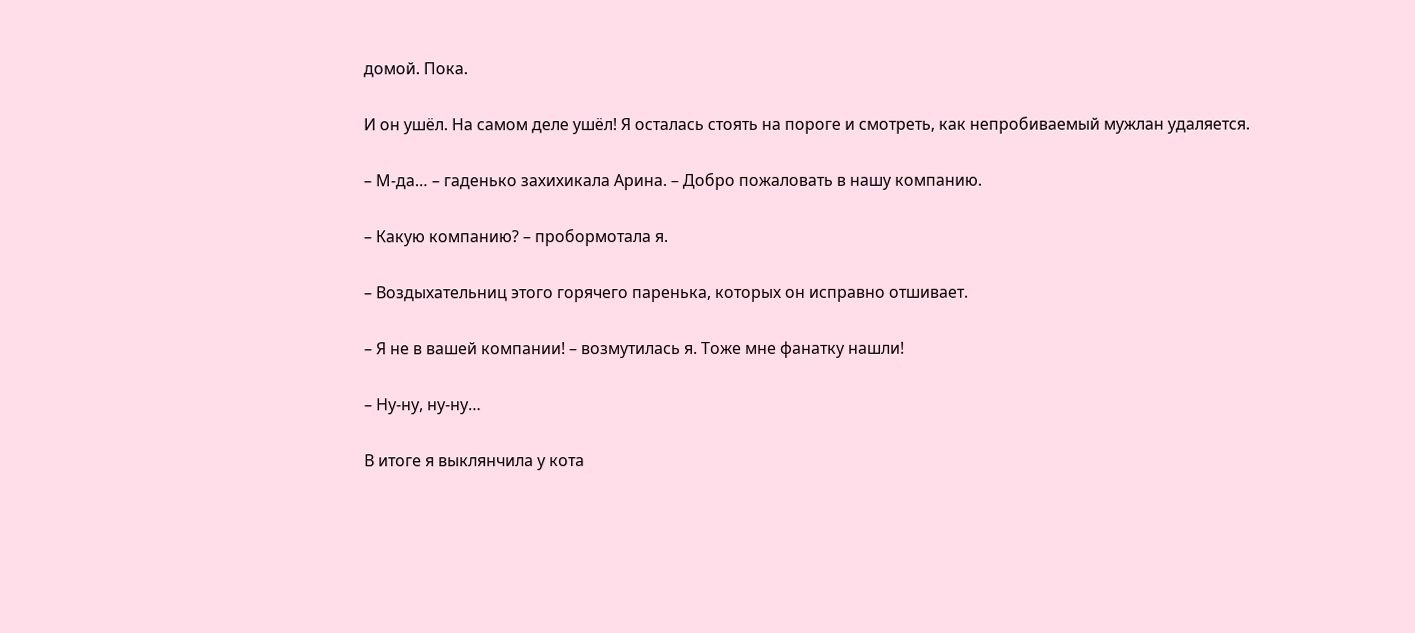домой. Пока.

И он ушёл. На самом деле ушёл! Я осталась стоять на пороге и смотреть, как непробиваемый мужлан удаляется.

– М-да… – гаденько захихикала Арина. – Добро пожаловать в нашу компанию.

– Какую компанию? – пробормотала я.

– Воздыхательниц этого горячего паренька, которых он исправно отшивает.

– Я не в вашей компании! – возмутилась я. Тоже мне фанатку нашли!

– Ну-ну, ну-ну…

В итоге я выклянчила у кота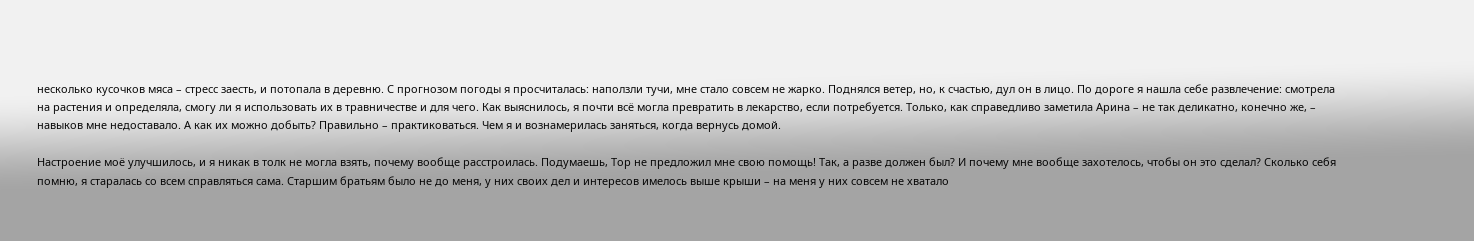несколько кусочков мяса – стресс заесть, и потопала в деревню. С прогнозом погоды я просчиталась: наползли тучи, мне стало совсем не жарко. Поднялся ветер, но, к счастью, дул он в лицо. По дороге я нашла себе развлечение: смотрела на растения и определяла, смогу ли я использовать их в травничестве и для чего. Как выяснилось, я почти всё могла превратить в лекарство, если потребуется. Только, как справедливо заметила Арина – не так деликатно, конечно же, – навыков мне недоставало. А как их можно добыть? Правильно – практиковаться. Чем я и вознамерилась заняться, когда вернусь домой.

Настроение моё улучшилось, и я никак в толк не могла взять, почему вообще расстроилась. Подумаешь, Тор не предложил мне свою помощь! Так, а разве должен был? И почему мне вообще захотелось, чтобы он это сделал? Сколько себя помню, я старалась со всем справляться сама. Старшим братьям было не до меня, у них своих дел и интересов имелось выше крыши – на меня у них совсем не хватало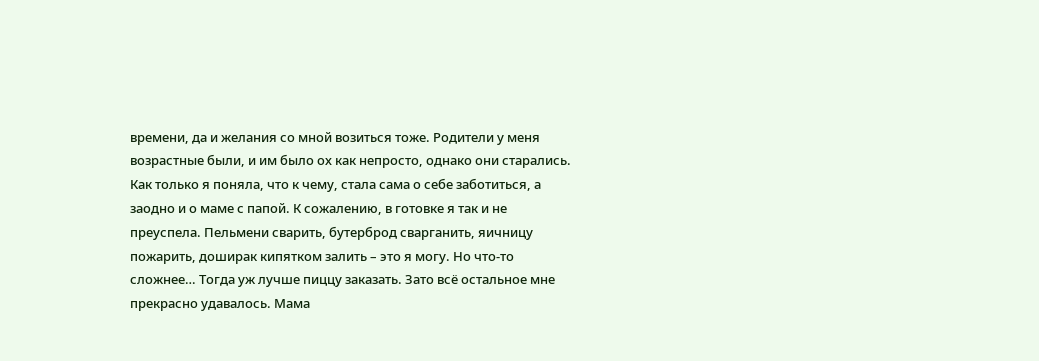времени, да и желания со мной возиться тоже. Родители у меня возрастные были, и им было ох как непросто, однако они старались. Как только я поняла, что к чему, стала сама о себе заботиться, а заодно и о маме с папой. К сожалению, в готовке я так и не преуспела. Пельмени сварить, бутерброд сварганить, яичницу пожарить, доширак кипятком залить – это я могу. Но что-то сложнее… Тогда уж лучше пиццу заказать. Зато всё остальное мне прекрасно удавалось. Мама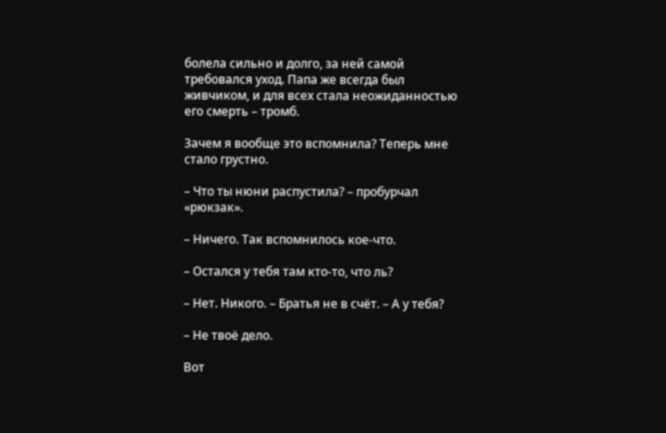болела сильно и долго, за ней самой требовался уход. Папа же всегда был живчиком, и для всех стала неожиданностью его смерть – тромб.

Зачем я вообще это вспомнила? Теперь мне стало грустно.

– Что ты нюни распустила? – пробурчал «рюкзак».

– Ничего. Так вспомнилось кое-что.

– Остался у тебя там кто-то, что ль?

– Нет. Никого. – Братья не в счёт. – А у тебя?

– Не твоё дело.

Вот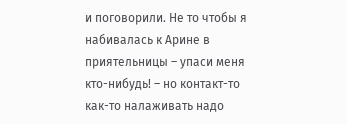и поговорили. Не то чтобы я набивалась к Арине в приятельницы – упаси меня кто-нибудь! – но контакт-то как-то налаживать надо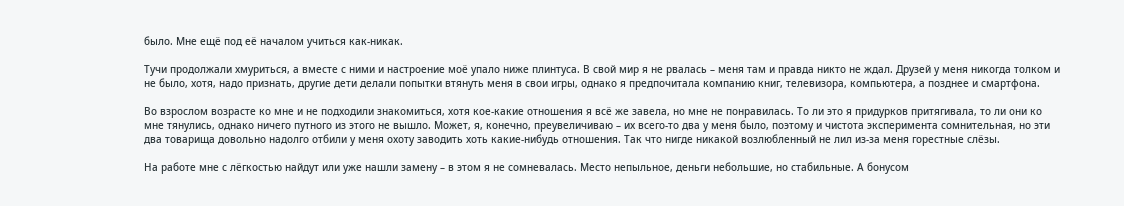было. Мне ещё под её началом учиться как-никак.

Тучи продолжали хмуриться, а вместе с ними и настроение моё упало ниже плинтуса. В свой мир я не рвалась – меня там и правда никто не ждал. Друзей у меня никогда толком и не было, хотя, надо признать, другие дети делали попытки втянуть меня в свои игры, однако я предпочитала компанию книг, телевизора, компьютера, а позднее и смартфона.

Во взрослом возрасте ко мне и не подходили знакомиться, хотя кое-какие отношения я всё же завела, но мне не понравилась. То ли это я придурков притягивала, то ли они ко мне тянулись, однако ничего путного из этого не вышло. Может, я, конечно, преувеличиваю – их всего-то два у меня было, поэтому и чистота эксперимента сомнительная, но эти два товарища довольно надолго отбили у меня охоту заводить хоть какие-нибудь отношения. Так что нигде никакой возлюбленный не лил из-за меня горестные слёзы.

На работе мне с лёгкостью найдут или уже нашли замену – в этом я не сомневалась. Место непыльное, деньги небольшие, но стабильные. А бонусом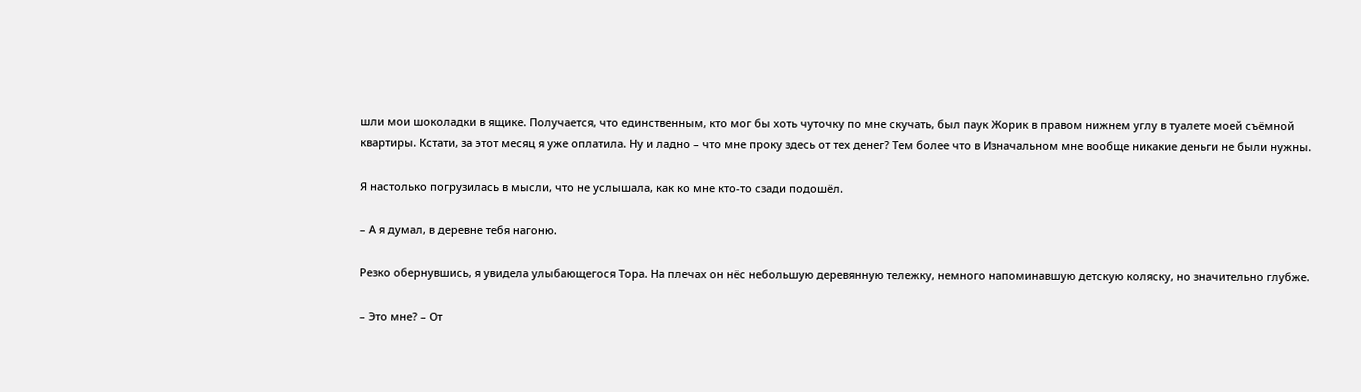шли мои шоколадки в ящике. Получается, что единственным, кто мог бы хоть чуточку по мне скучать, был паук Жорик в правом нижнем углу в туалете моей съёмной квартиры. Кстати, за этот месяц я уже оплатила. Ну и ладно – что мне проку здесь от тех денег? Тем более что в Изначальном мне вообще никакие деньги не были нужны.

Я настолько погрузилась в мысли, что не услышала, как ко мне кто-то сзади подошёл.

– А я думал, в деревне тебя нагоню.

Резко обернувшись, я увидела улыбающегося Тора. На плечах он нёс небольшую деревянную тележку, немного напоминавшую детскую коляску, но значительно глубже.

– Это мне? – От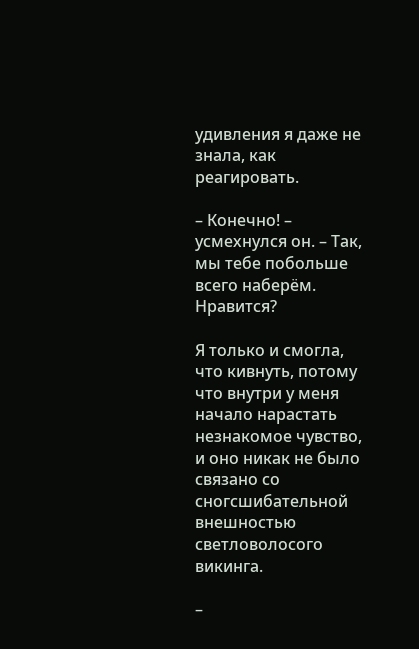удивления я даже не знала, как реагировать.

– Конечно! – усмехнулся он. – Так, мы тебе побольше всего наберём. Нравится?

Я только и смогла, что кивнуть, потому что внутри у меня начало нарастать незнакомое чувство, и оно никак не было связано со сногсшибательной внешностью светловолосого викинга.

–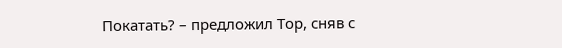Покатать? – предложил Тор, сняв с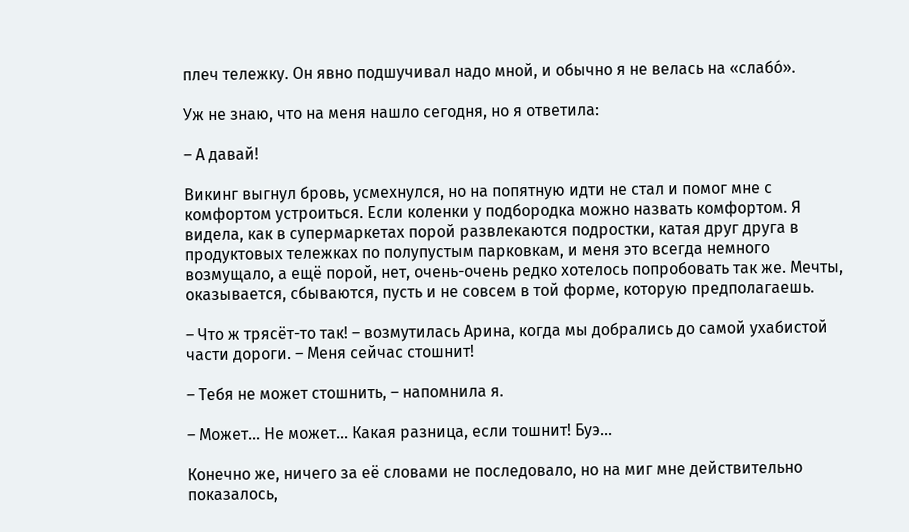плеч тележку. Он явно подшучивал надо мной, и обычно я не велась на «слабо́».

Уж не знаю, что на меня нашло сегодня, но я ответила:

– А давай!

Викинг выгнул бровь, усмехнулся, но на попятную идти не стал и помог мне с комфортом устроиться. Если коленки у подбородка можно назвать комфортом. Я видела, как в супермаркетах порой развлекаются подростки, катая друг друга в продуктовых тележках по полупустым парковкам, и меня это всегда немного возмущало, а ещё порой, нет, очень-очень редко хотелось попробовать так же. Мечты, оказывается, сбываются, пусть и не совсем в той форме, которую предполагаешь.

– Что ж трясёт-то так! – возмутилась Арина, когда мы добрались до самой ухабистой части дороги. – Меня сейчас стошнит!

– Тебя не может стошнить, – напомнила я.

– Может… Не может… Какая разница, если тошнит! Буэ…

Конечно же, ничего за её словами не последовало, но на миг мне действительно показалось,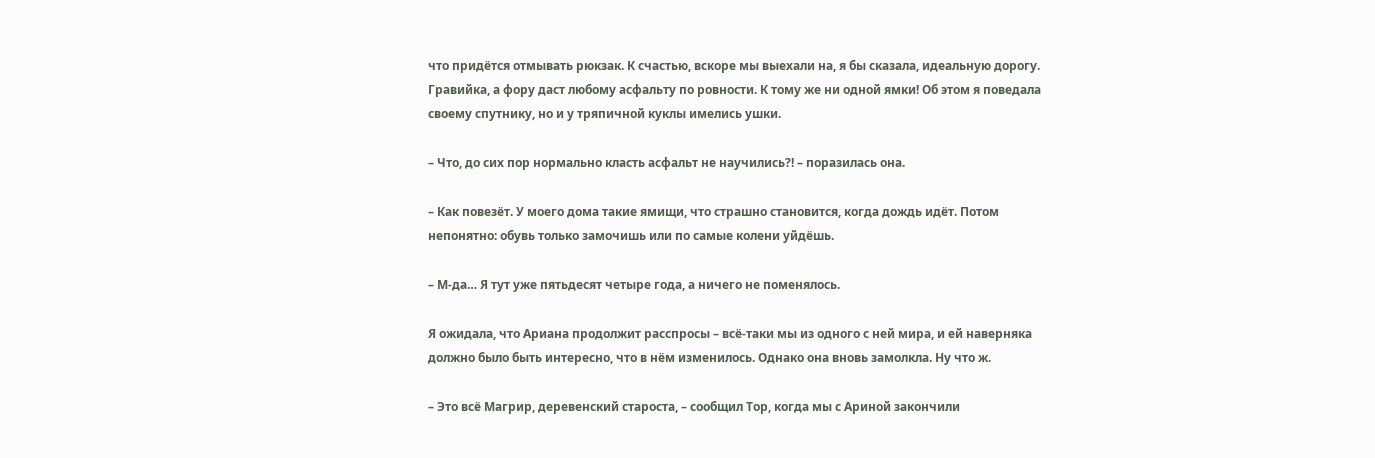что придётся отмывать рюкзак. К счастью, вскоре мы выехали на, я бы сказала, идеальную дорогу. Гравийка, а фору даст любому асфальту по ровности. К тому же ни одной ямки! Об этом я поведала своему спутнику, но и у тряпичной куклы имелись ушки.

– Что, до сих пор нормально класть асфальт не научились?! – поразилась она.

– Как повезёт. У моего дома такие ямищи, что страшно становится, когда дождь идёт. Потом непонятно: обувь только замочишь или по самые колени уйдёшь.

– М-да… Я тут уже пятьдесят четыре года, а ничего не поменялось.

Я ожидала, что Ариана продолжит расспросы – всё-таки мы из одного с ней мира, и ей наверняка должно было быть интересно, что в нём изменилось. Однако она вновь замолкла. Ну что ж.

– Это всё Магрир, деревенский староста, – сообщил Тор, когда мы с Ариной закончили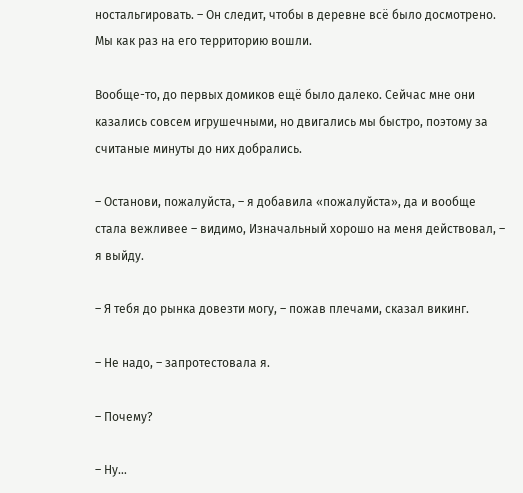ностальгировать. – Он следит, чтобы в деревне всё было досмотрено. Мы как раз на его территорию вошли.

Вообще-то, до первых домиков ещё было далеко. Сейчас мне они казались совсем игрушечными, но двигались мы быстро, поэтому за считаные минуты до них добрались.

– Останови, пожалуйста, – я добавила «пожалуйста», да и вообще стала вежливее – видимо, Изначальный хорошо на меня действовал, – я выйду.

– Я тебя до рынка довезти могу, – пожав плечами, сказал викинг.

– Не надо, – запротестовала я.

– Почему?

– Ну…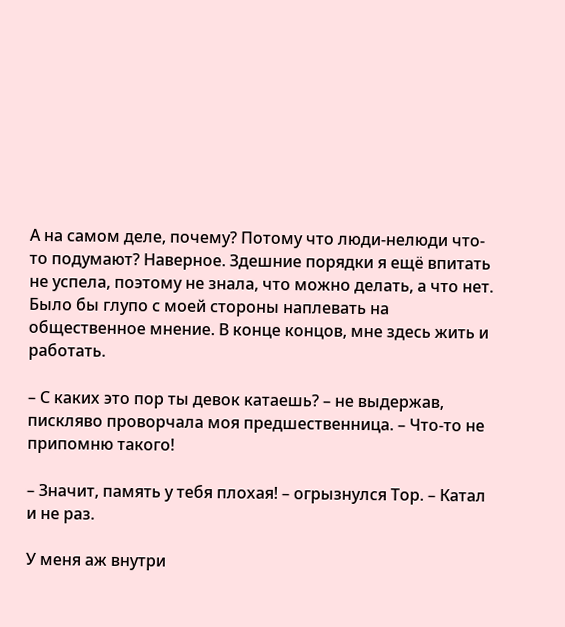А на самом деле, почему? Потому что люди-нелюди что-то подумают? Наверное. Здешние порядки я ещё впитать не успела, поэтому не знала, что можно делать, а что нет. Было бы глупо с моей стороны наплевать на общественное мнение. В конце концов, мне здесь жить и работать.

– С каких это пор ты девок катаешь? – не выдержав, пискляво проворчала моя предшественница. – Что-то не припомню такого!

– Значит, память у тебя плохая! – огрызнулся Тор. – Катал и не раз.

У меня аж внутри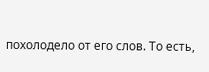похолодело от его слов. То есть,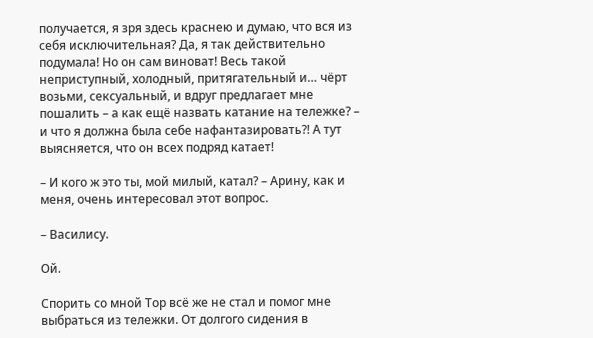получается, я зря здесь краснею и думаю, что вся из себя исключительная? Да, я так действительно подумала! Но он сам виноват! Весь такой неприступный, холодный, притягательный и… чёрт возьми, сексуальный, и вдруг предлагает мне пошалить – а как ещё назвать катание на тележке? – и что я должна была себе нафантазировать?! А тут выясняется, что он всех подряд катает!

– И кого ж это ты, мой милый, катал? – Арину, как и меня, очень интересовал этот вопрос.

– Василису.

Ой.

Спорить со мной Тор всё же не стал и помог мне выбраться из тележки. От долгого сидения в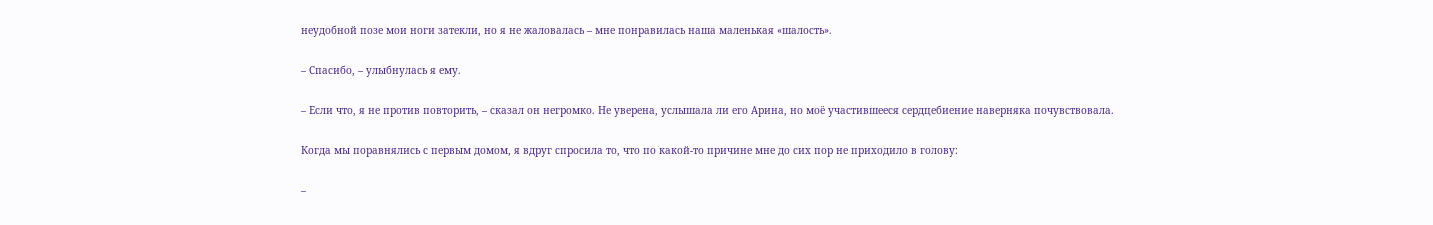неудобной позе мои ноги затекли, но я не жаловалась – мне понравилась наша маленькая «шалость».

– Спасибо, – улыбнулась я ему.

– Если что, я не против повторить, – сказал он негромко. Не уверена, услышала ли его Арина, но моё участившееся сердцебиение наверняка почувствовала.

Когда мы поравнялись с первым домом, я вдруг спросила то, что по какой-то причине мне до сих пор не приходило в голову:

–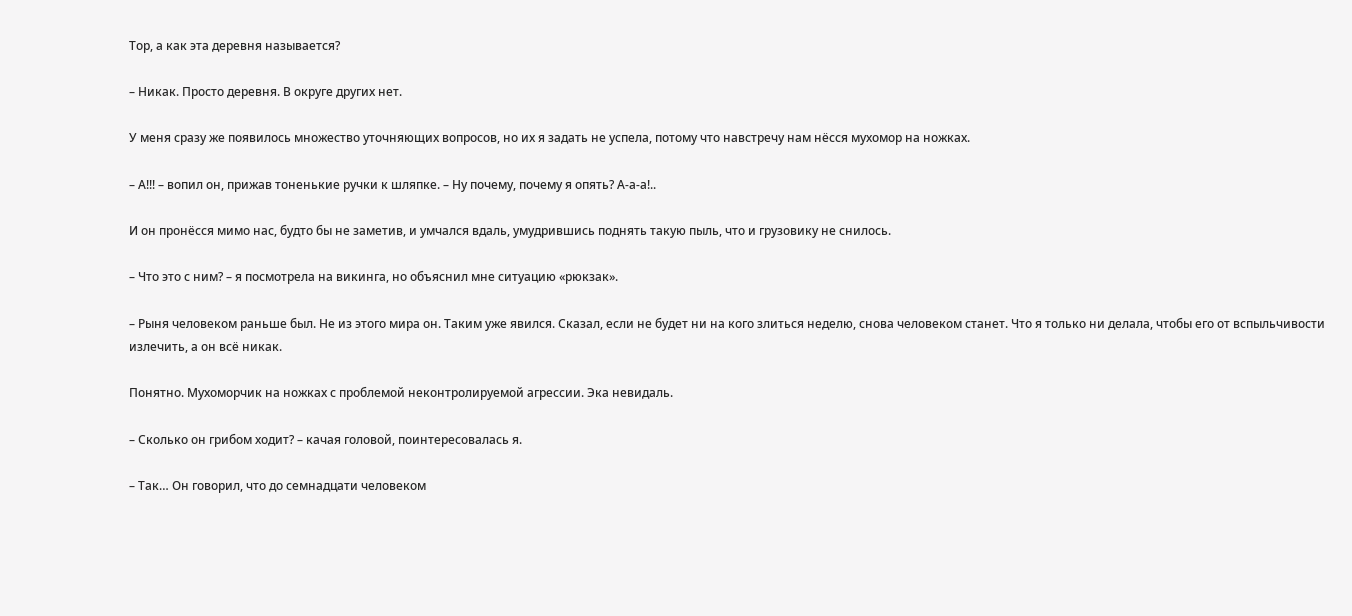Тор, а как эта деревня называется?

– Никак. Просто деревня. В округе других нет.

У меня сразу же появилось множество уточняющих вопросов, но их я задать не успела, потому что навстречу нам нёсся мухомор на ножках.

– А!!! – вопил он, прижав тоненькие ручки к шляпке. – Ну почему, почему я опять? А-а-а!..

И он пронёсся мимо нас, будто бы не заметив, и умчался вдаль, умудрившись поднять такую пыль, что и грузовику не снилось.

– Что это с ним? – я посмотрела на викинга, но объяснил мне ситуацию «рюкзак».

– Рыня человеком раньше был. Не из этого мира он. Таким уже явился. Сказал, если не будет ни на кого злиться неделю, снова человеком станет. Что я только ни делала, чтобы его от вспыльчивости излечить, а он всё никак.

Понятно. Мухоморчик на ножках с проблемой неконтролируемой агрессии. Эка невидаль.

– Сколько он грибом ходит? – качая головой, поинтересовалась я.

– Так… Он говорил, что до семнадцати человеком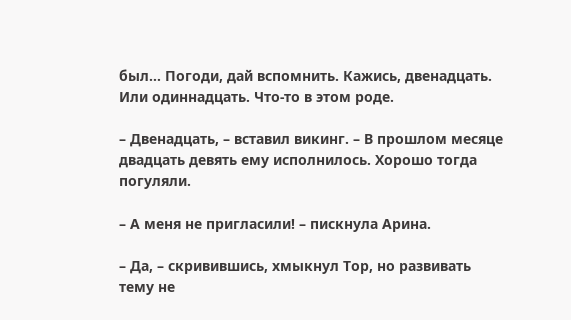был… Погоди, дай вспомнить. Кажись, двенадцать. Или одиннадцать. Что-то в этом роде.

– Двенадцать, – вставил викинг. – В прошлом месяце двадцать девять ему исполнилось. Хорошо тогда погуляли.

– А меня не пригласили! – пискнула Арина.

– Да, – скривившись, хмыкнул Тор, но развивать тему не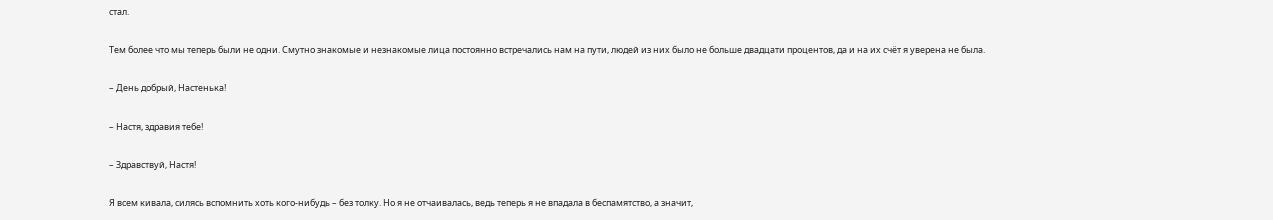стал.

Тем более что мы теперь были не одни. Смутно знакомые и незнакомые лица постоянно встречались нам на пути, людей из них было не больше двадцати процентов, да и на их счёт я уверена не была.

– День добрый, Настенька!

– Настя, здравия тебе!

– Здравствуй, Настя!

Я всем кивала, силясь вспомнить хоть кого-нибудь – без толку. Но я не отчаивалась, ведь теперь я не впадала в беспамятство, а значит,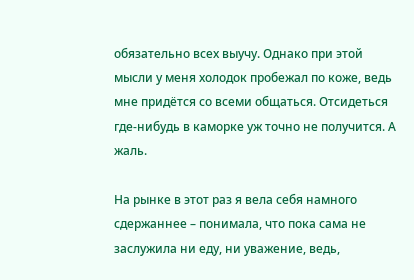обязательно всех выучу. Однако при этой мысли у меня холодок пробежал по коже, ведь мне придётся со всеми общаться. Отсидеться где-нибудь в каморке уж точно не получится. А жаль.

На рынке в этот раз я вела себя намного сдержаннее – понимала, что пока сама не заслужила ни еду, ни уважение, ведь,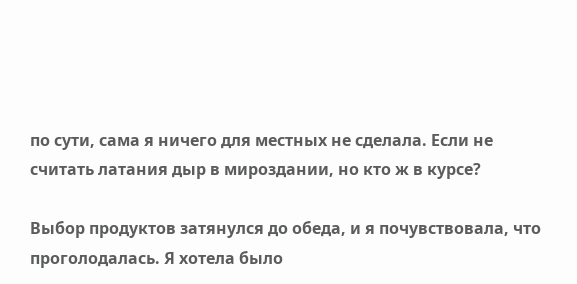по сути, сама я ничего для местных не сделала. Если не считать латания дыр в мироздании, но кто ж в курсе?

Выбор продуктов затянулся до обеда, и я почувствовала, что проголодалась. Я хотела было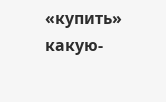«купить» какую-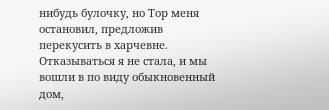нибудь булочку, но Тор меня остановил, предложив перекусить в харчевне. Отказываться я не стала, и мы вошли в по виду обыкновенный дом,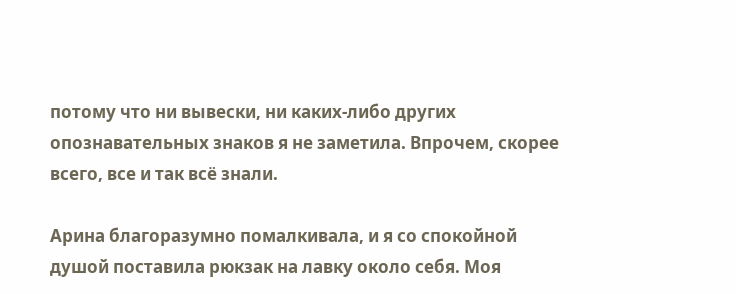потому что ни вывески, ни каких-либо других опознавательных знаков я не заметила. Впрочем, скорее всего, все и так всё знали.

Арина благоразумно помалкивала, и я со спокойной душой поставила рюкзак на лавку около себя. Моя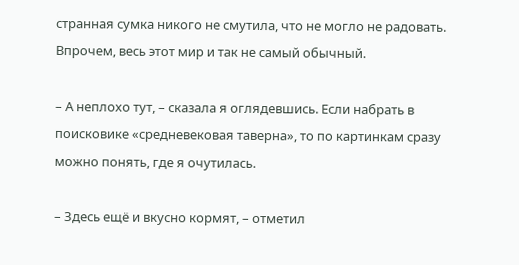странная сумка никого не смутила, что не могло не радовать. Впрочем, весь этот мир и так не самый обычный.

– А неплохо тут, – сказала я оглядевшись. Если набрать в поисковике «средневековая таверна», то по картинкам сразу можно понять, где я очутилась.

– Здесь ещё и вкусно кормят, – отметил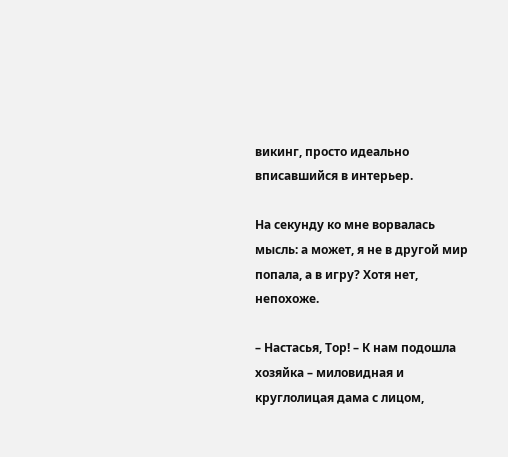викинг, просто идеально вписавшийся в интерьер.

На секунду ко мне ворвалась мысль: а может, я не в другой мир попала, а в игру? Хотя нет, непохоже.

– Настасья, Тор! – К нам подошла хозяйка – миловидная и круглолицая дама с лицом,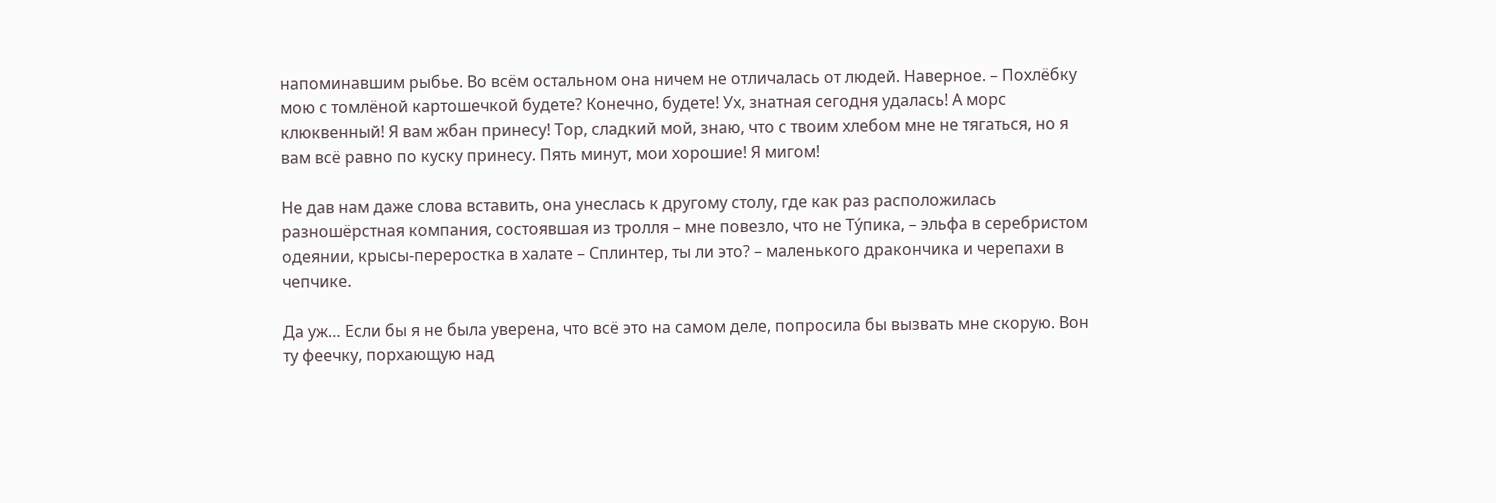напоминавшим рыбье. Во всём остальном она ничем не отличалась от людей. Наверное. – Похлёбку мою с томлёной картошечкой будете? Конечно, будете! Ух, знатная сегодня удалась! А морс клюквенный! Я вам жбан принесу! Тор, сладкий мой, знаю, что с твоим хлебом мне не тягаться, но я вам всё равно по куску принесу. Пять минут, мои хорошие! Я мигом!

Не дав нам даже слова вставить, она унеслась к другому столу, где как раз расположилась разношёрстная компания, состоявшая из тролля – мне повезло, что не Ту́пика, – эльфа в серебристом одеянии, крысы-переростка в халате – Сплинтер, ты ли это? – маленького дракончика и черепахи в чепчике.

Да уж… Если бы я не была уверена, что всё это на самом деле, попросила бы вызвать мне скорую. Вон ту феечку, порхающую над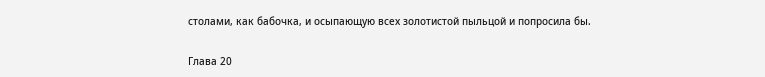столами, как бабочка, и осыпающую всех золотистой пыльцой и попросила бы.

Глава 20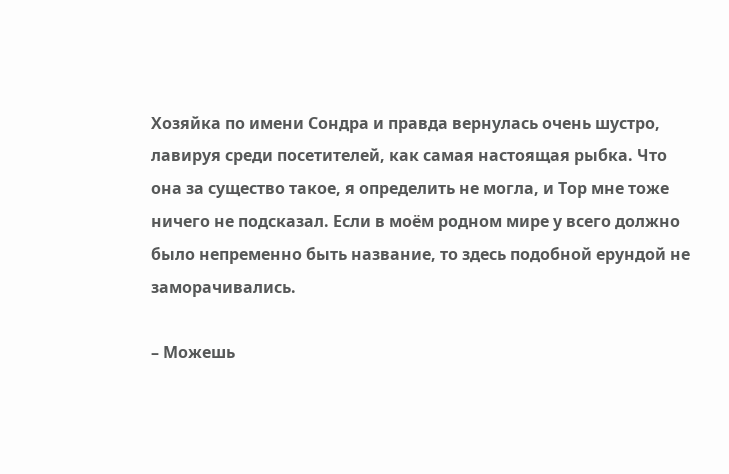Хозяйка по имени Сондра и правда вернулась очень шустро, лавируя среди посетителей, как самая настоящая рыбка. Что она за существо такое, я определить не могла, и Тор мне тоже ничего не подсказал. Если в моём родном мире у всего должно было непременно быть название, то здесь подобной ерундой не заморачивались.

– Можешь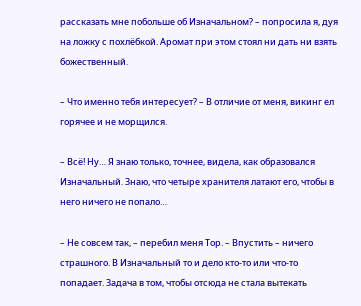рассказать мне побольше об Изначальном? – попросила я, дуя на ложку с похлёбкой. Аромат при этом стоял ни дать ни взять божественный.

– Что именно тебя интересует? – В отличие от меня, викинг ел горячее и не морщился.

– Всё! Ну… Я знаю только, точнее, видела, как образовался Изначальный. Знаю, что четыре хранителя латают его, чтобы в него ничего не попало…

– Не совсем так, – перебил меня Тор. – Впустить – ничего страшного. В Изначальный то и дело кто-то или что-то попадает. Задача в том, чтобы отсюда не стала вытекать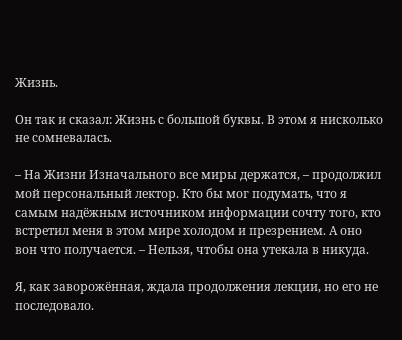Жизнь.

Он так и сказал: Жизнь с большой буквы. В этом я нисколько не сомневалась.

– На Жизни Изначального все миры держатся, – продолжил мой персональный лектор. Кто бы мог подумать, что я самым надёжным источником информации сочту того, кто встретил меня в этом мире холодом и презрением. А оно вон что получается. – Нельзя, чтобы она утекала в никуда.

Я, как заворожённая, ждала продолжения лекции, но его не последовало.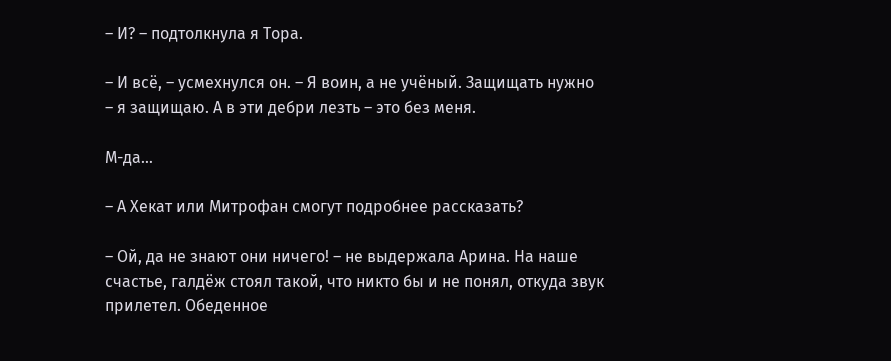– И? – подтолкнула я Тора.

– И всё, – усмехнулся он. – Я воин, а не учёный. Защищать нужно – я защищаю. А в эти дебри лезть – это без меня.

М-да…

– А Хекат или Митрофан смогут подробнее рассказать?

– Ой, да не знают они ничего! – не выдержала Арина. На наше счастье, галдёж стоял такой, что никто бы и не понял, откуда звук прилетел. Обеденное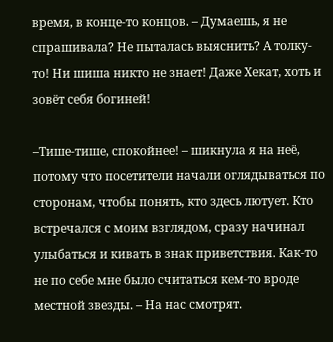время, в конце-то концов. – Думаешь, я не спрашивала? Не пыталась выяснить? А толку-то! Ни шиша никто не знает! Даже Хекат, хоть и зовёт себя богиней!

–Тише-тише, спокойнее! – шикнула я на неё, потому что посетители начали оглядываться по сторонам, чтобы понять, кто здесь лютует. Кто встречался с моим взглядом, сразу начинал улыбаться и кивать в знак приветствия. Как-то не по себе мне было считаться кем-то вроде местной звезды. – На нас смотрят.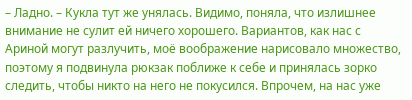– Ладно. – Кукла тут же унялась. Видимо, поняла, что излишнее внимание не сулит ей ничего хорошего. Вариантов, как нас с Ариной могут разлучить, моё воображение нарисовало множество, поэтому я подвинула рюкзак поближе к себе и принялась зорко следить, чтобы никто на него не покусился. Впрочем, на нас уже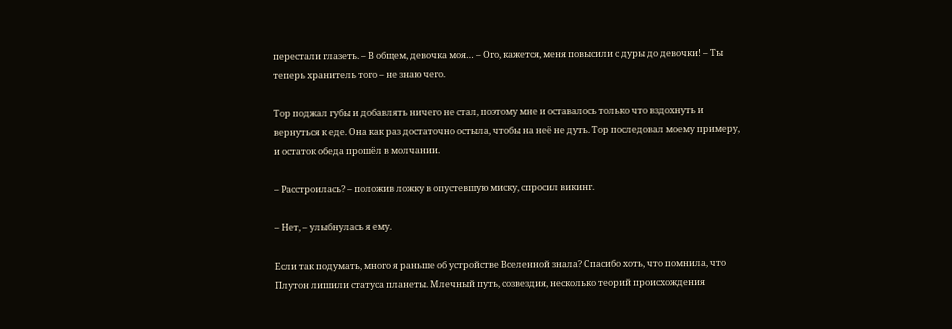перестали глазеть. – В общем, девочка моя… – Ого, кажется, меня повысили с дуры до девочки! – Ты теперь хранитель того – не знаю чего.

Тор поджал губы и добавлять ничего не стал, поэтому мне и оставалось только что вздохнуть и вернуться к еде. Она как раз достаточно остыла, чтобы на неё не дуть. Тор последовал моему примеру, и остаток обеда прошёл в молчании.

– Расстроилась? – положив ложку в опустевшую миску, спросил викинг.

– Нет, – улыбнулась я ему.

Если так подумать, много я раньше об устройстве Вселенной знала? Спасибо хоть, что помнила, что Плутон лишили статуса планеты. Млечный путь, созвездия, несколько теорий происхождения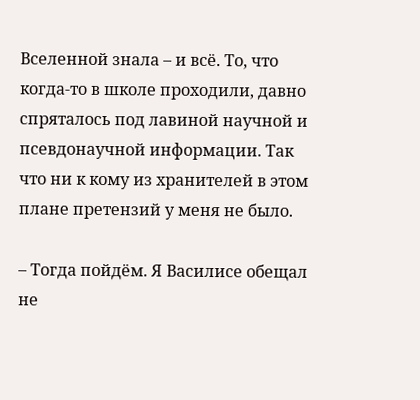Вселенной знала – и всё. То, что когда-то в школе проходили, давно спряталось под лавиной научной и псевдонаучной информации. Так что ни к кому из хранителей в этом плане претензий у меня не было.

– Тогда пойдём. Я Василисе обещал не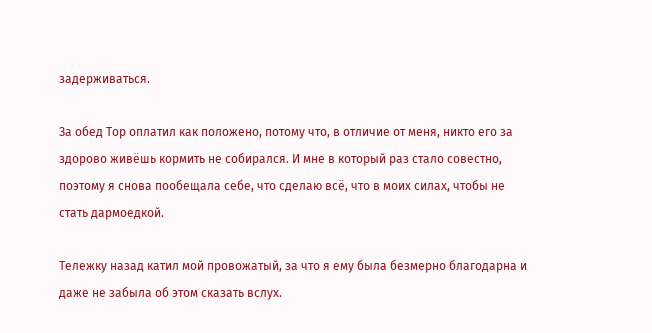задерживаться.

За обед Тор оплатил как положено, потому что, в отличие от меня, никто его за здорово живёшь кормить не собирался. И мне в который раз стало совестно, поэтому я снова пообещала себе, что сделаю всё, что в моих силах, чтобы не стать дармоедкой.

Тележку назад катил мой провожатый, за что я ему была безмерно благодарна и даже не забыла об этом сказать вслух.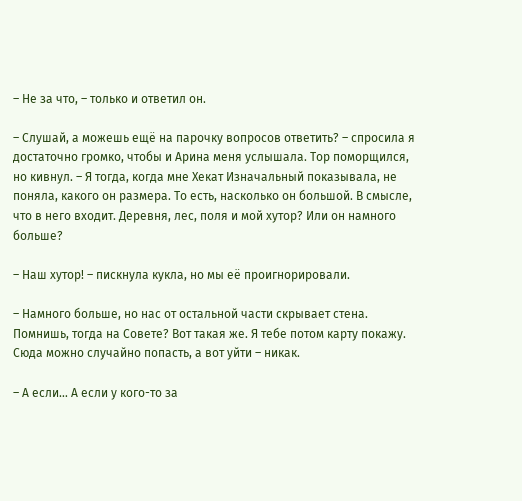– Не за что, – только и ответил он.

– Слушай, а можешь ещё на парочку вопросов ответить? – спросила я достаточно громко, чтобы и Арина меня услышала. Тор поморщился, но кивнул. – Я тогда, когда мне Хекат Изначальный показывала, не поняла, какого он размера. То есть, насколько он большой. В смысле, что в него входит. Деревня, лес, поля и мой хутор? Или он намного больше?

– Наш хутор! – пискнула кукла, но мы её проигнорировали.

– Намного больше, но нас от остальной части скрывает стена. Помнишь, тогда на Совете? Вот такая же. Я тебе потом карту покажу. Сюда можно случайно попасть, а вот уйти – никак.

– А если… А если у кого-то за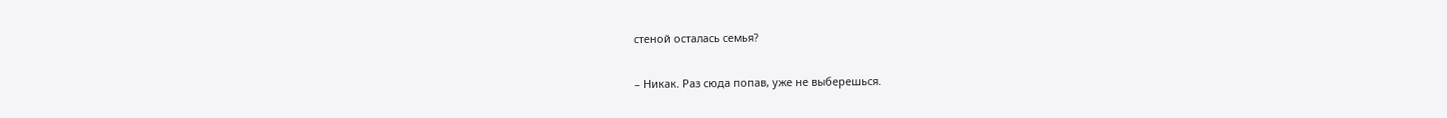стеной осталась семья?

– Никак. Раз сюда попав, уже не выберешься.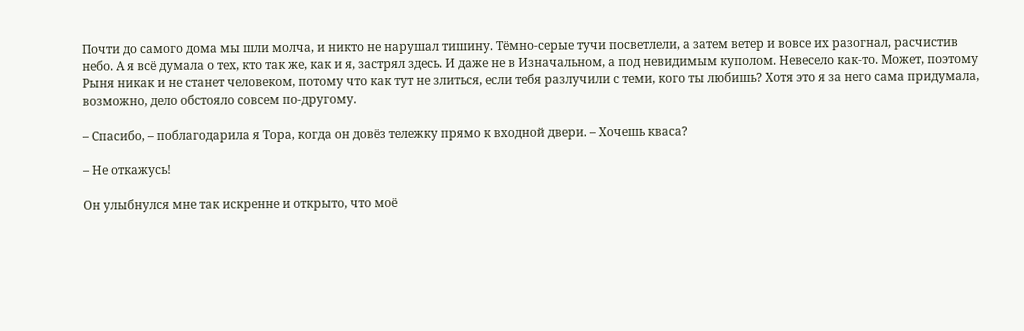Почти до самого дома мы шли молча, и никто не нарушал тишину. Тёмно-серые тучи посветлели, а затем ветер и вовсе их разогнал, расчистив небо. А я всё думала о тех, кто так же, как и я, застрял здесь. И даже не в Изначальном, а под невидимым куполом. Невесело как-то. Может, поэтому Рыня никак и не станет человеком, потому что как тут не злиться, если тебя разлучили с теми, кого ты любишь? Хотя это я за него сама придумала, возможно, дело обстояло совсем по-другому.

– Спасибо, – поблагодарила я Тора, когда он довёз тележку прямо к входной двери. – Хочешь кваса?

– Не откажусь!

Он улыбнулся мне так искренне и открыто, что моё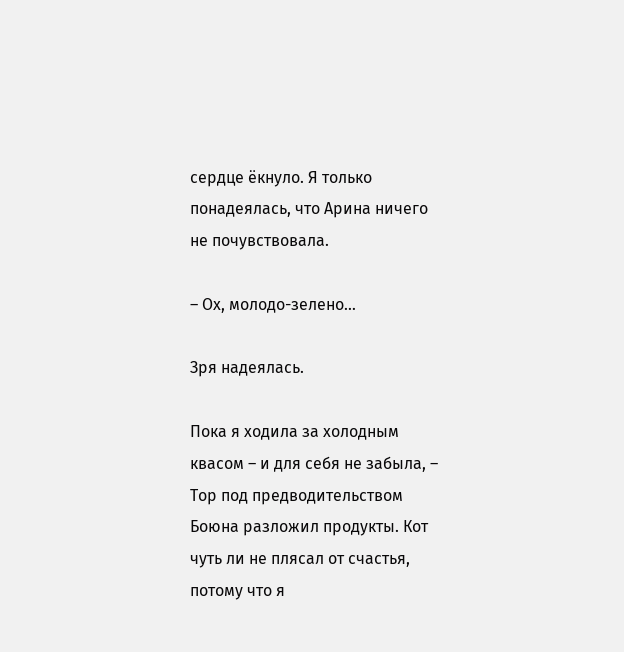сердце ёкнуло. Я только понадеялась, что Арина ничего не почувствовала.

– Ох, молодо-зелено…

Зря надеялась.

Пока я ходила за холодным квасом – и для себя не забыла, – Тор под предводительством Боюна разложил продукты. Кот чуть ли не плясал от счастья, потому что я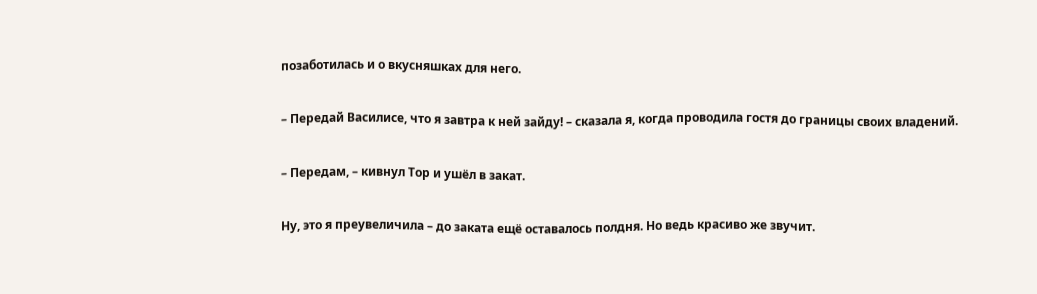позаботилась и о вкусняшках для него.

– Передай Василисе, что я завтра к ней зайду! – сказала я, когда проводила гостя до границы своих владений.

– Передам, – кивнул Тор и ушёл в закат.

Ну, это я преувеличила – до заката ещё оставалось полдня. Но ведь красиво же звучит.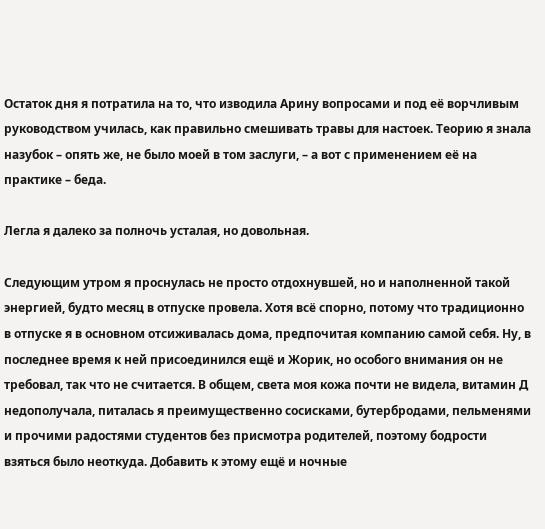Остаток дня я потратила на то, что изводила Арину вопросами и под её ворчливым руководством училась, как правильно смешивать травы для настоек. Теорию я знала назубок – опять же, не было моей в том заслуги, – а вот с применением её на практике – беда.

Легла я далеко за полночь усталая, но довольная.

Следующим утром я проснулась не просто отдохнувшей, но и наполненной такой энергией, будто месяц в отпуске провела. Хотя всё спорно, потому что традиционно в отпуске я в основном отсиживалась дома, предпочитая компанию самой себя. Ну, в последнее время к ней присоединился ещё и Жорик, но особого внимания он не требовал, так что не считается. В общем, света моя кожа почти не видела, витамин Д недополучала, питалась я преимущественно сосисками, бутербродами, пельменями и прочими радостями студентов без присмотра родителей, поэтому бодрости взяться было неоткуда. Добавить к этому ещё и ночные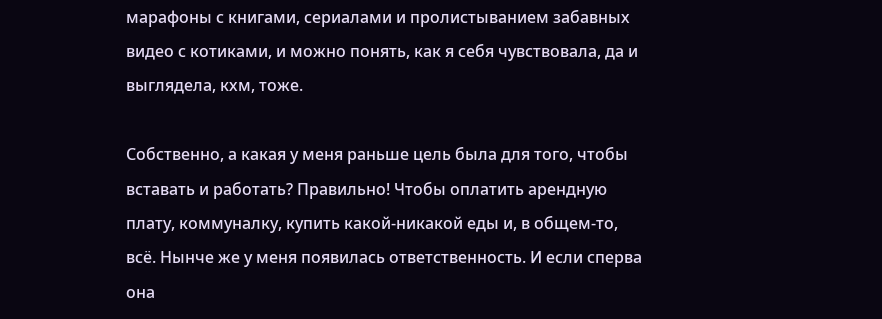марафоны с книгами, сериалами и пролистыванием забавных видео с котиками, и можно понять, как я себя чувствовала, да и выглядела, кхм, тоже.

Собственно, а какая у меня раньше цель была для того, чтобы вставать и работать? Правильно! Чтобы оплатить арендную плату, коммуналку, купить какой-никакой еды и, в общем-то, всё. Нынче же у меня появилась ответственность. И если сперва она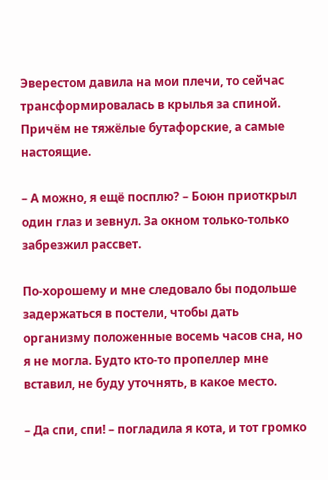Эверестом давила на мои плечи, то сейчас трансформировалась в крылья за спиной. Причём не тяжёлые бутафорские, а самые настоящие.

– А можно, я ещё посплю? – Боюн приоткрыл один глаз и зевнул. За окном только-только забрезжил рассвет.

По-хорошему и мне следовало бы подольше задержаться в постели, чтобы дать организму положенные восемь часов сна, но я не могла. Будто кто-то пропеллер мне вставил, не буду уточнять, в какое место.

– Да спи, спи! – погладила я кота, и тот громко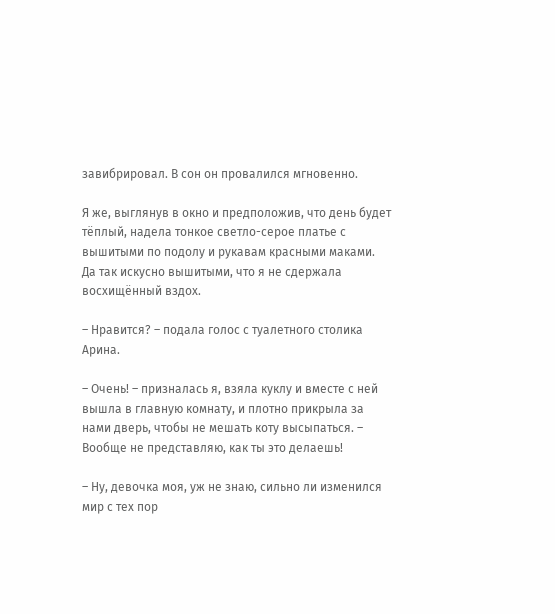завибрировал. В сон он провалился мгновенно.

Я же, выглянув в окно и предположив, что день будет тёплый, надела тонкое светло-серое платье с вышитыми по подолу и рукавам красными маками. Да так искусно вышитыми, что я не сдержала восхищённый вздох.

– Нравится? – подала голос с туалетного столика Арина.

– Очень! – призналась я, взяла куклу и вместе с ней вышла в главную комнату, и плотно прикрыла за нами дверь, чтобы не мешать коту высыпаться. – Вообще не представляю, как ты это делаешь!

– Ну, девочка моя, уж не знаю, сильно ли изменился мир с тех пор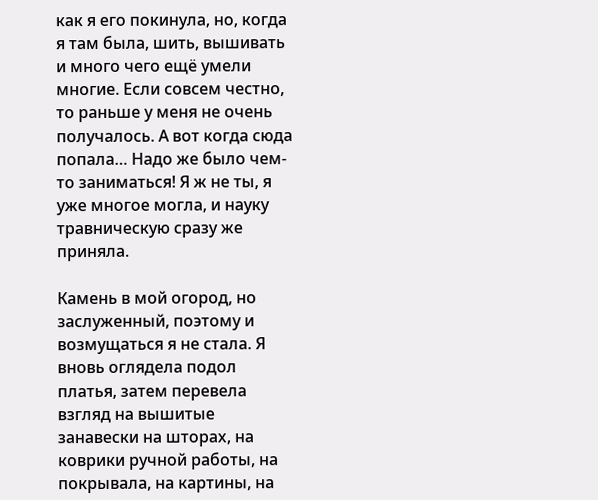как я его покинула, но, когда я там была, шить, вышивать и много чего ещё умели многие. Если совсем честно, то раньше у меня не очень получалось. А вот когда сюда попала… Надо же было чем-то заниматься! Я ж не ты, я уже многое могла, и науку травническую сразу же приняла.

Камень в мой огород, но заслуженный, поэтому и возмущаться я не стала. Я вновь оглядела подол платья, затем перевела взгляд на вышитые занавески на шторах, на коврики ручной работы, на покрывала, на картины, на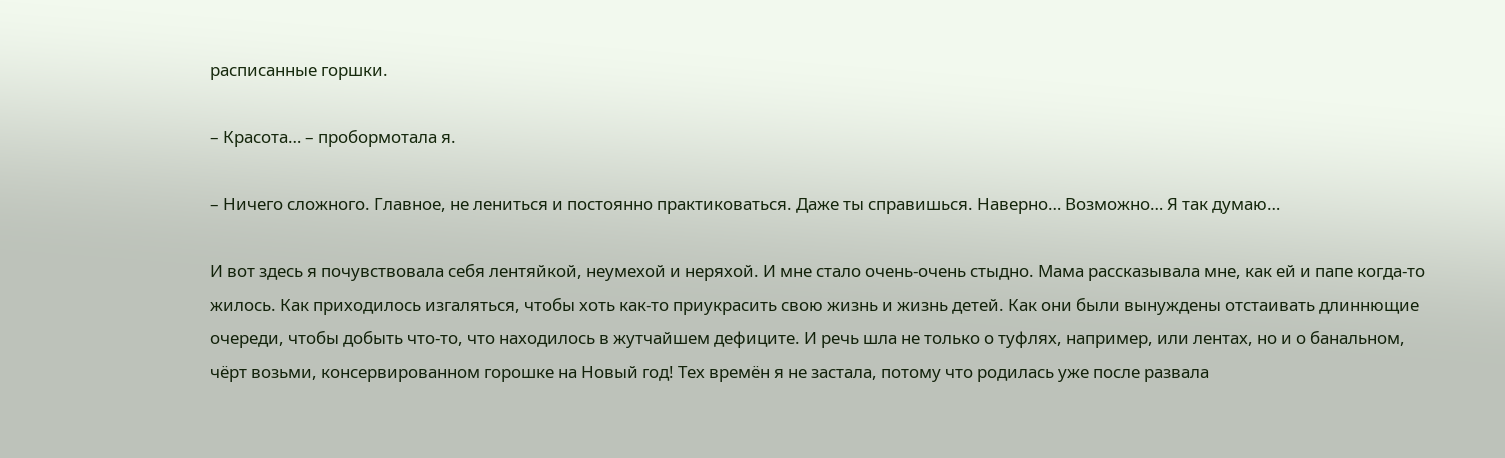расписанные горшки.

– Красота… – пробормотала я.

– Ничего сложного. Главное, не лениться и постоянно практиковаться. Даже ты справишься. Наверно… Возможно… Я так думаю…

И вот здесь я почувствовала себя лентяйкой, неумехой и неряхой. И мне стало очень-очень стыдно. Мама рассказывала мне, как ей и папе когда-то жилось. Как приходилось изгаляться, чтобы хоть как-то приукрасить свою жизнь и жизнь детей. Как они были вынуждены отстаивать длиннющие очереди, чтобы добыть что-то, что находилось в жутчайшем дефиците. И речь шла не только о туфлях, например, или лентах, но и о банальном, чёрт возьми, консервированном горошке на Новый год! Тех времён я не застала, потому что родилась уже после развала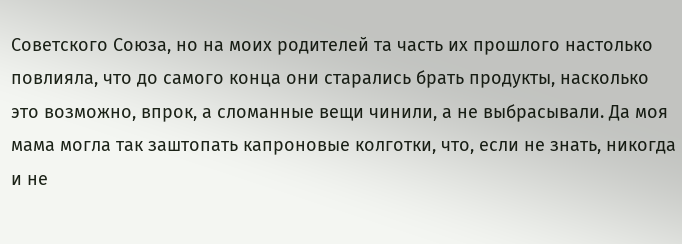Советского Союза, но на моих родителей та часть их прошлого настолько повлияла, что до самого конца они старались брать продукты, насколько это возможно, впрок, а сломанные вещи чинили, а не выбрасывали. Да моя мама могла так заштопать капроновые колготки, что, если не знать, никогда и не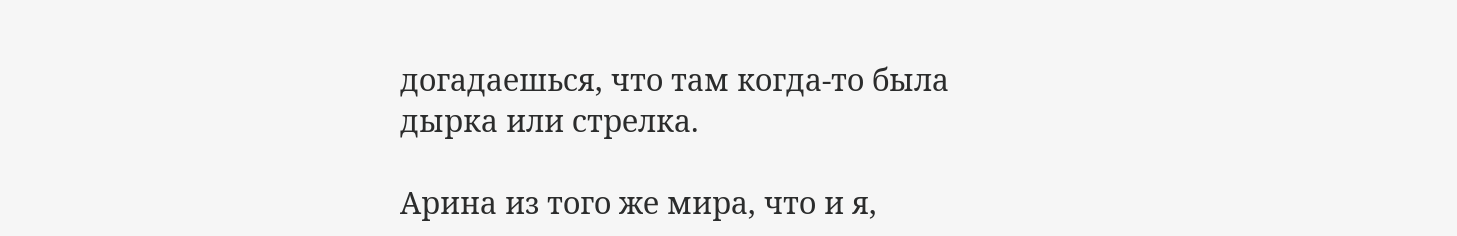догадаешься, что там когда-то была дырка или стрелка.

Арина из того же мира, что и я,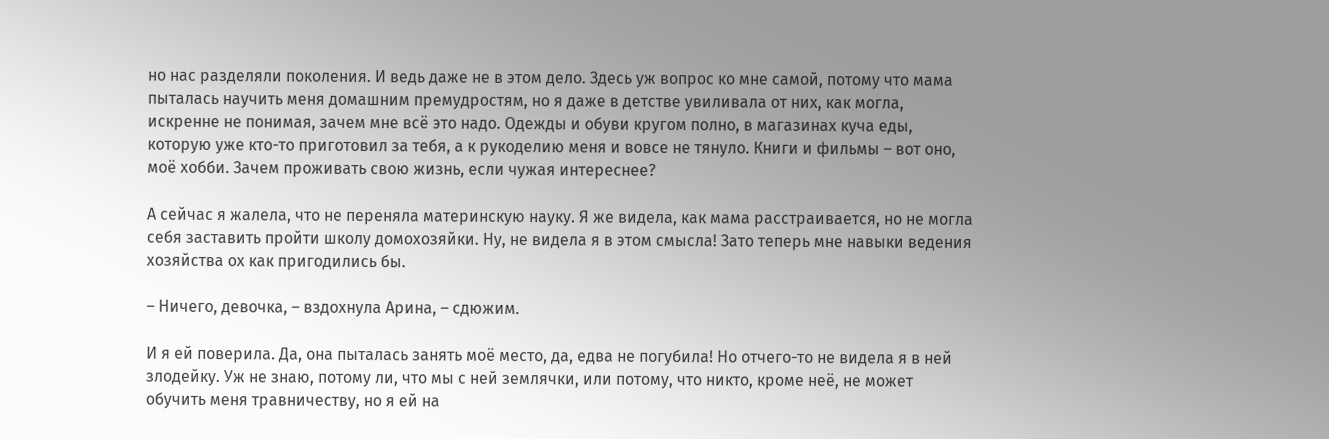но нас разделяли поколения. И ведь даже не в этом дело. Здесь уж вопрос ко мне самой, потому что мама пыталась научить меня домашним премудростям, но я даже в детстве увиливала от них, как могла, искренне не понимая, зачем мне всё это надо. Одежды и обуви кругом полно, в магазинах куча еды, которую уже кто-то приготовил за тебя, а к рукоделию меня и вовсе не тянуло. Книги и фильмы – вот оно, моё хобби. Зачем проживать свою жизнь, если чужая интереснее?

А сейчас я жалела, что не переняла материнскую науку. Я же видела, как мама расстраивается, но не могла себя заставить пройти школу домохозяйки. Ну, не видела я в этом смысла! Зато теперь мне навыки ведения хозяйства ох как пригодились бы.

– Ничего, девочка, – вздохнула Арина, – сдюжим.

И я ей поверила. Да, она пыталась занять моё место, да, едва не погубила! Но отчего-то не видела я в ней злодейку. Уж не знаю, потому ли, что мы с ней землячки, или потому, что никто, кроме неё, не может обучить меня травничеству, но я ей на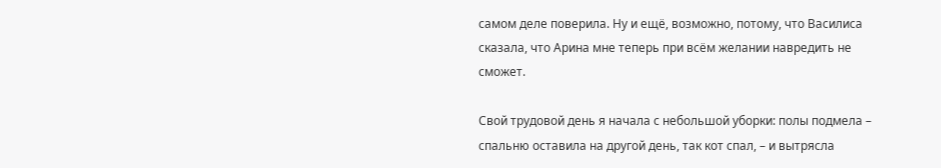самом деле поверила. Ну и ещё, возможно, потому, что Василиса сказала, что Арина мне теперь при всём желании навредить не сможет.

Свой трудовой день я начала с небольшой уборки: полы подмела – спальню оставила на другой день, так кот спал, – и вытрясла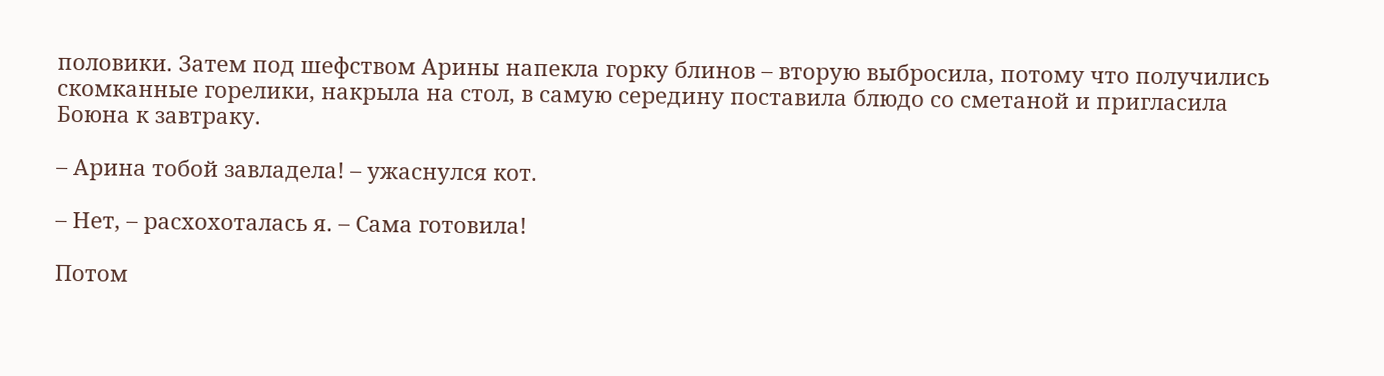половики. Затем под шефством Арины напекла горку блинов – вторую выбросила, потому что получились скомканные горелики, накрыла на стол, в самую середину поставила блюдо со сметаной и пригласила Боюна к завтраку.

– Арина тобой завладела! – ужаснулся кот.

– Нет, – расхохоталась я. – Сама готовила!

Потом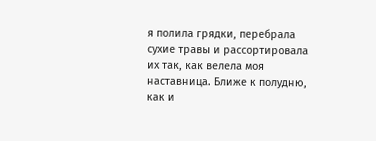я полила грядки, перебрала сухие травы и рассортировала их так, как велела моя наставница. Ближе к полудню, как и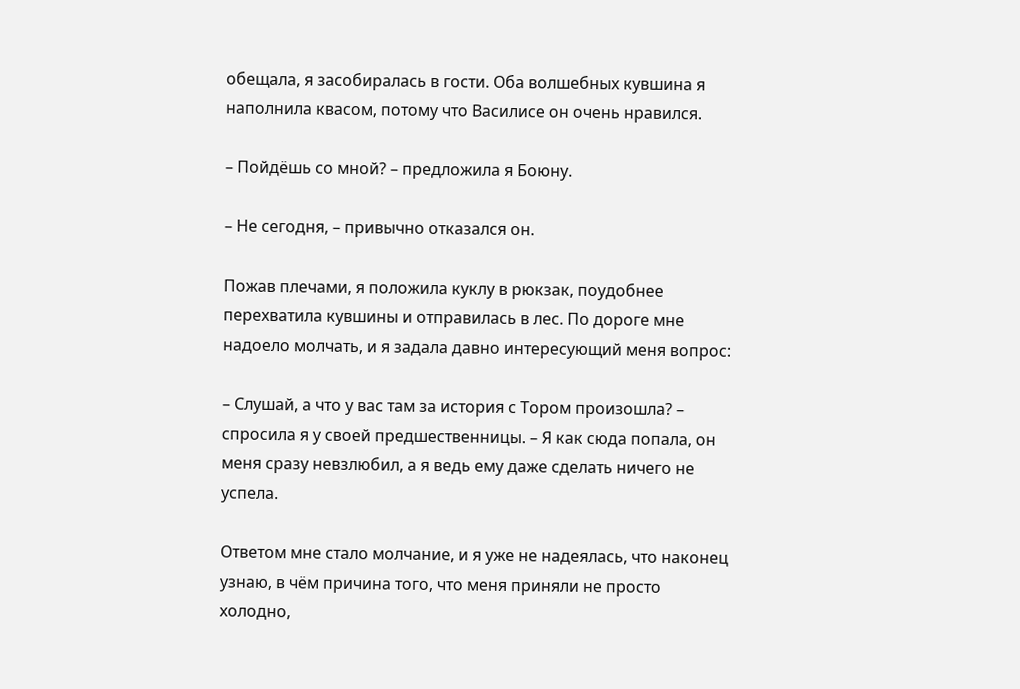обещала, я засобиралась в гости. Оба волшебных кувшина я наполнила квасом, потому что Василисе он очень нравился.

– Пойдёшь со мной? – предложила я Боюну.

– Не сегодня, – привычно отказался он.

Пожав плечами, я положила куклу в рюкзак, поудобнее перехватила кувшины и отправилась в лес. По дороге мне надоело молчать, и я задала давно интересующий меня вопрос:

– Слушай, а что у вас там за история с Тором произошла? – спросила я у своей предшественницы. – Я как сюда попала, он меня сразу невзлюбил, а я ведь ему даже сделать ничего не успела.

Ответом мне стало молчание, и я уже не надеялась, что наконец узнаю, в чём причина того, что меня приняли не просто холодно,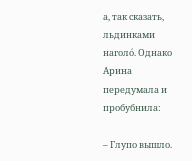а, так сказать, льдинками наголо́. Однако Арина передумала и пробубнила:

– Глупо вышло.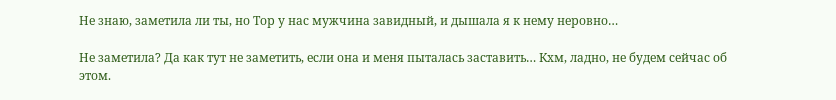Не знаю, заметила ли ты, но Тор у нас мужчина завидный, и дышала я к нему неровно…

Не заметила? Да как тут не заметить, если она и меня пыталась заставить… Кхм, ладно, не будем сейчас об этом.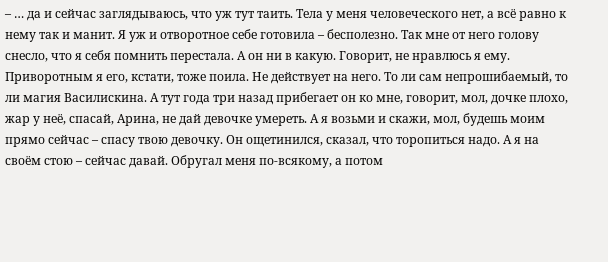– … да и сейчас заглядываюсь, что уж тут таить. Тела у меня человеческого нет, а всё равно к нему так и манит. Я уж и отворотное себе готовила – бесполезно. Так мне от него голову снесло, что я себя помнить перестала. А он ни в какую. Говорит, не нравлюсь я ему. Приворотным я его, кстати, тоже поила. Не действует на него. То ли сам непрошибаемый, то ли магия Василискина. А тут года три назад прибегает он ко мне, говорит, мол, дочке плохо, жар у неё, спасай, Арина, не дай девочке умереть. А я возьми и скажи, мол, будешь моим прямо сейчас – спасу твою девочку. Он ощетинился, сказал, что торопиться надо. А я на своём стою – сейчас давай. Обругал меня по-всякому, а потом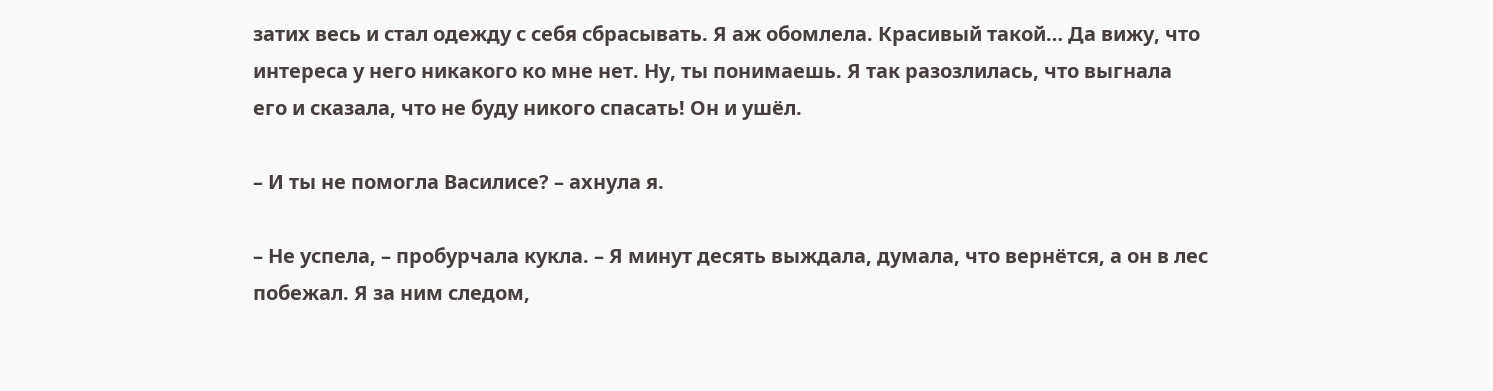затих весь и стал одежду с себя сбрасывать. Я аж обомлела. Красивый такой… Да вижу, что интереса у него никакого ко мне нет. Ну, ты понимаешь. Я так разозлилась, что выгнала его и сказала, что не буду никого спасать! Он и ушёл.

– И ты не помогла Василисе? – ахнула я.

– Не успела, – пробурчала кукла. – Я минут десять выждала, думала, что вернётся, а он в лес побежал. Я за ним следом,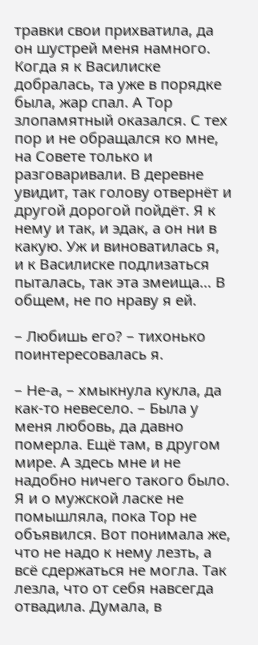травки свои прихватила, да он шустрей меня намного. Когда я к Василиске добралась, та уже в порядке была, жар спал. А Тор злопамятный оказался. С тех пор и не обращался ко мне, на Совете только и разговаривали. В деревне увидит, так голову отвернёт и другой дорогой пойдёт. Я к нему и так, и эдак, а он ни в какую. Уж и виноватилась я, и к Василиске подлизаться пыталась, так эта змеища… В общем, не по нраву я ей.

– Любишь его? – тихонько поинтересовалась я.

– Не-а, – хмыкнула кукла, да как-то невесело. – Была у меня любовь, да давно померла. Ещё там, в другом мире. А здесь мне и не надобно ничего такого было. Я и о мужской ласке не помышляла, пока Тор не объявился. Вот понимала же, что не надо к нему лезть, а всё сдержаться не могла. Так лезла, что от себя навсегда отвадила. Думала, в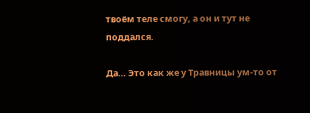твоём теле смогу, а он и тут не поддался.

Да… Это как же у Травницы ум-то от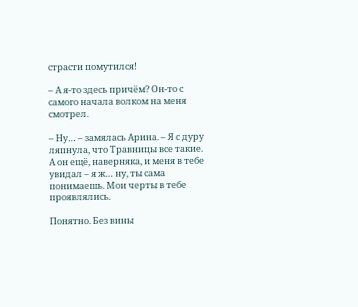страсти помутился!

– А я-то здесь причём? Он-то с самого начала волком на меня смотрел.

– Ну… – замялась Арина. – Я с дуру ляпнула, что Травницы все такие. А он ещё, наверняка, и меня в тебе увидал – я ж… ну, ты сама понимаешь. Мои черты в тебе проявлялись.

Понятно. Без вины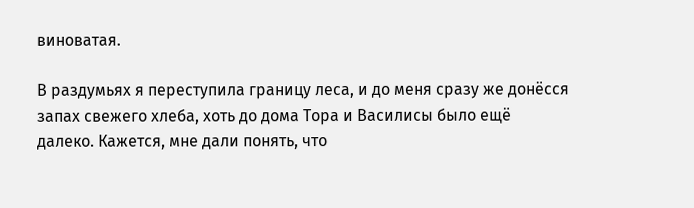виноватая.

В раздумьях я переступила границу леса, и до меня сразу же донёсся запах свежего хлеба, хоть до дома Тора и Василисы было ещё далеко. Кажется, мне дали понять, что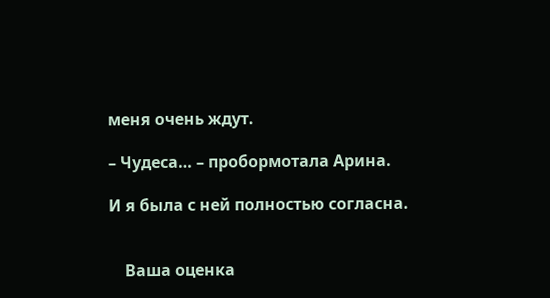меня очень ждут.

– Чудеса… – пробормотала Арина.

И я была с ней полностью согласна.


    Ваша оценка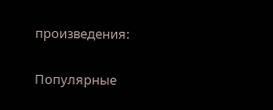произведения:

Популярные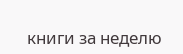книги за неделю